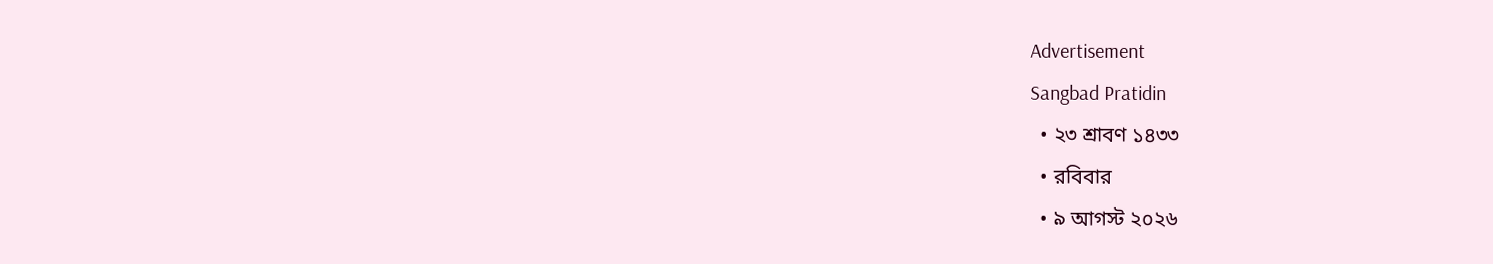Advertisement
Sangbad Pratidin
  • ২৩ শ্রাবণ ১৪৩৩
  • রবিবার
  • ৯ আগস্ট ২০২৬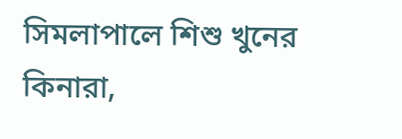সিমলাপালে শিশু খুনের কিনারা,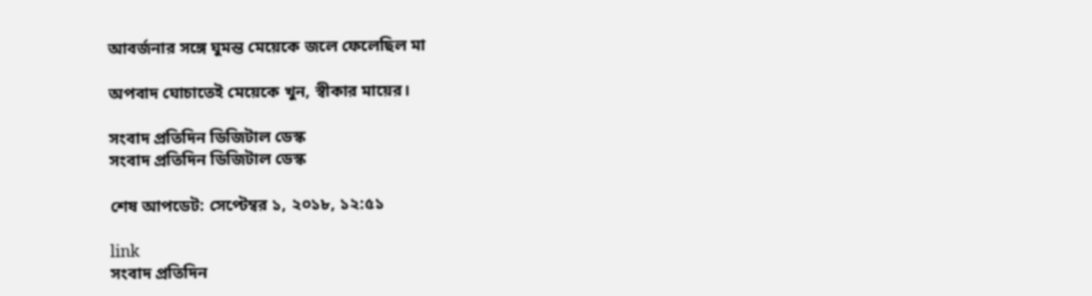আবর্জনার সঙ্গে ঘুমন্ত মেয়েকে জলে ফেলেছিল মা

অপবাদ ঘোচাতেই মেয়েকে খুন, স্বীকার মায়ের।

সংবাদ প্রতিদিন ডিজিটাল ডেস্ক
সংবাদ প্রতিদিন ডিজিটাল ডেস্ক

শেষ আপডেট: সেপ্টেম্বর ১, ২০১৮, ১২:৫১

link
সংবাদ প্রতিদিন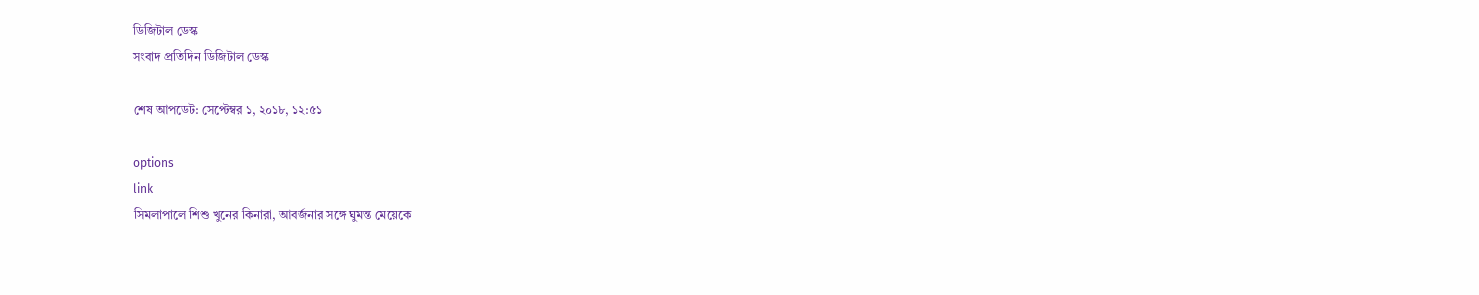ডিজিটাল ডেস্ক
সংবাদ প্রতিদিন ডিজিটাল ডেস্ক

শেষ আপডেট: সেপ্টেম্বর ১, ২০১৮, ১২:৫১

options
link
সিমলাপালে শিশু খুনের কিনারা, আবর্জনার সঙ্গে ঘুমন্ত মেয়েকে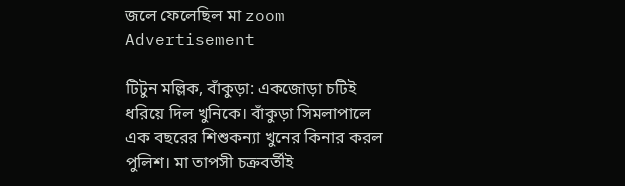জলে ফেলেছিল মা zoom
Advertisement

টিটুন মল্লিক, বাঁকুড়া: একজোড়া চটিই ধরিয়ে দিল খুনিকে। বাঁকুড়া সিমলাপালে এক বছরের শিশুকন্যা খুনের কিনার করল পুলিশ। মা তাপসী চক্রবর্তীই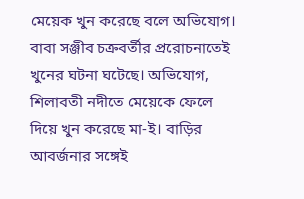মেয়েক খুন করেছে বলে অভিযোগ। বাবা সঞ্জীব চক্রবর্তীর প্ররোচনাতেই খুনের ঘটনা ঘটেছে। অভিযোগ, শিলাবতী নদীতে মেয়েকে ফেলে দিয়ে খুন করেছে মা-ই। বাড়ির আবর্জনার সঙ্গেই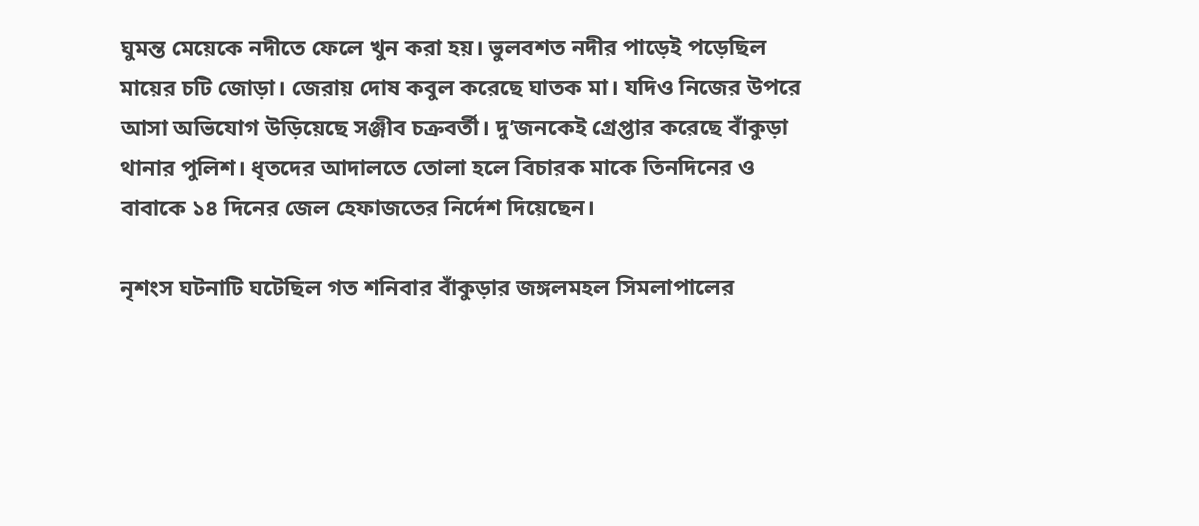ঘুমন্ত মেয়েকে নদীতে ফেলে খুন করা হয়। ভুলবশত নদীর পাড়েই পড়েছিল মায়ের চটি জোড়া। জেরায় দোষ কবুল করেছে ঘাতক মা। যদিও নিজের উপরে আসা অভিযোগ উড়িয়েছে সঞ্জীব চক্রবর্তী। দু’জনকেই গ্রেপ্তার করেছে বাঁকুড়া থানার পুলিশ। ধৃতদের আদালতে তোলা হলে বিচারক মাকে তিনদিনের ও বাবাকে ১৪ দিনের জেল হেফাজতের নির্দেশ দিয়েছেন।

নৃশংস ঘটনাটি ঘটেছিল গত শনিবার বাঁকুড়ার জঙ্গলমহল সিমলাপালের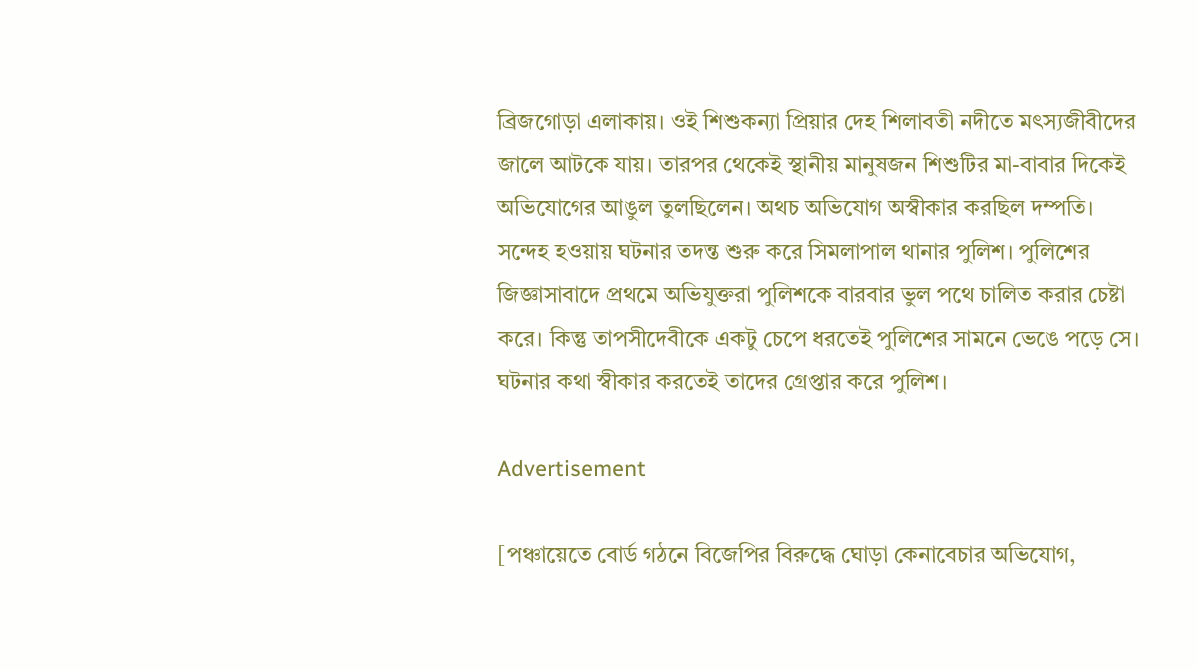ব্রিজগোড়া এলাকায়। ওই শিশুকন্যা প্রিয়ার দেহ শিলাবতী নদীতে মৎস্যজীবীদের জালে আটকে যায়। তারপর থেকেই স্থানীয় মানুষজন শিশুটির মা-বাবার দিকেই অভিযোগের আঙুল তুলছিলেন। অথচ অভিযোগ অস্বীকার করছিল দম্পতি। সন্দেহ হওয়ায় ঘটনার তদন্ত শুরু করে সিমলাপাল থানার পুলিশ। পুলিশের জিজ্ঞাসাবাদে প্রথমে অভিযুক্তরা পুলিশকে বারবার ভুল পথে চালিত করার চেষ্টা করে। কিন্তু তাপসীদেবীকে একটু চেপে ধরতেই পুলিশের সামনে ভেঙে পড়ে সে। ঘটনার কথা স্বীকার করতেই তাদের গ্রেপ্তার করে পুলিশ।

Advertisement

[পঞ্চায়েতে বোর্ড গঠনে বিজেপির বিরুদ্ধে ঘোড়া কেনাবেচার অভিযোগ,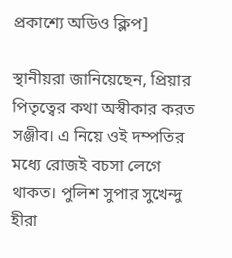প্রকাশ্যে অডিও ক্লিপ]

স্থানীয়রা জানিয়েছেন, প্রিয়ার পিতৃত্বের কথা অস্বীকার করত সঞ্জীব। এ নিয়ে ওই দম্পতির মধ্যে রোজই বচসা লেগে থাকত। পুলিশ সুপার সুখেন্দু হীরা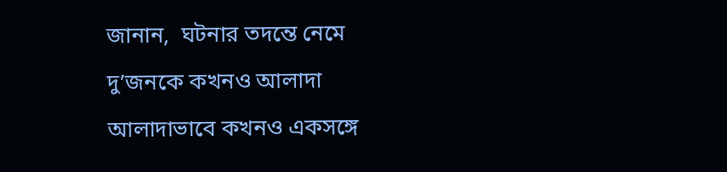জানান,  ঘটনার তদন্তে নেমে দু’জনকে কখনও আলাদা আলাদাভাবে কখনও একসঙ্গে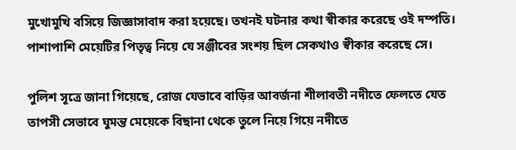মুখোমুখি বসিয়ে জিজ্ঞাসাবাদ করা হয়েছে। তখনই ঘটনার কথা স্বীকার করেছে ওই দম্পতি। পাশাপাশি মেয়েটির পিতৃত্ব নিয়ে যে সঞ্জীবের সংশয় ছিল সেকথাও স্বীকার করেছে সে।

পুলিশ সূত্রে জানা গিয়েছে, রোজ যেভাবে বাড়ির আবর্জনা শীলাবতী নদীতে ফেলতে যেত তাপসী সেভাবে ঘুমন্ত মেয়েকে বিছানা থেকে তুলে নিয়ে গিয়ে নদীতে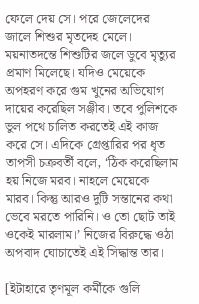ফেলে দেয় সে। পরে জেলেদের জালে শিশুর মৃতদেহ মেলে। ময়নাতদন্তে শিশুটির জলে ডুবে মৃত্যুর প্রমাণ মিলেছে। যদিও মেয়েকে অপহরণ করে গুম খুনের অভিযোগ দায়ের করেছিল সঞ্জীব। তবে পুলিশকে ভুল পথে চালিত করতেই এই কাজ করে সে। এদিকে গ্রেপ্তারির পর ধৃত তাপসী চক্রবর্তী বলে, ‘ঠিক করেছিলাম হয় নিজে মরব। নাহলে মেয়েকে মারব। কিন্তু আরও দুটি সন্তানের কথা ভেবে মরতে পারিনি। ও তো ছোট তাই ওকেই মারলাম।’ নিজের বিরুদ্ধে ওঠা অপবাদ ঘোচাতেই এই সিদ্ধান্ত তার।

[ইটাহারে তৃণমূল কর্মীকে গুলি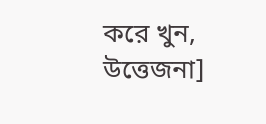করে খুন, উত্তেজনা]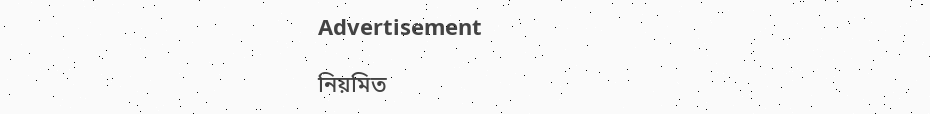Advertisement

নিয়মিত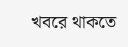খবরে থাকতে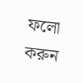ফলো করুন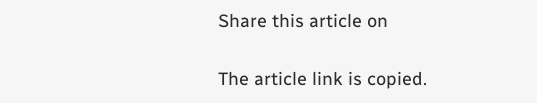Share this article on

The article link is copied.